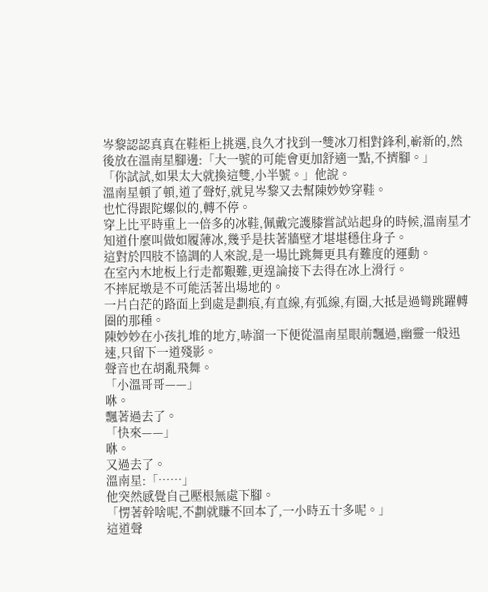岑黎認認真真在鞋柜上挑選,良久才找到一雙冰刀相對鋒利,嶄新的,然後放在溫南星腳邊:「大一號的可能會更加舒適一點,不擠腳。」
「你試試,如果太大就換這雙,小半號。」他說。
溫南星頓了頓,道了聲好,就見岑黎又去幫陳妙妙穿鞋。
也忙得跟陀螺似的,轉不停。
穿上比平時重上一倍多的冰鞋,佩戴完護膝嘗試站起身的時候,溫南星才知道什麼叫做如履薄冰,幾乎是扶著牆壁才堪堪穩住身子。
這對於四肢不協調的人來說,是一場比跳舞更具有難度的運動。
在室內木地板上行走都艱難,更遑論接下去得在冰上滑行。
不摔屁墩是不可能活著出場地的。
一片白茫的路面上到處是劃痕,有直線,有弧線,有圈,大抵是過彎跳躍轉圈的那種。
陳妙妙在小孩扎堆的地方,哧溜一下便從溫南星眼前飄過,幽靈一般迅速,只留下一道殘影。
聲音也在胡亂飛舞。
「小溫哥哥——」
咻。
飄著過去了。
「快來——」
咻。
又過去了。
溫南星:「……」
他突然感覺自己壓根無處下腳。
「愣著幹啥呢,不劃就賺不回本了,一小時五十多呢。」
這道聲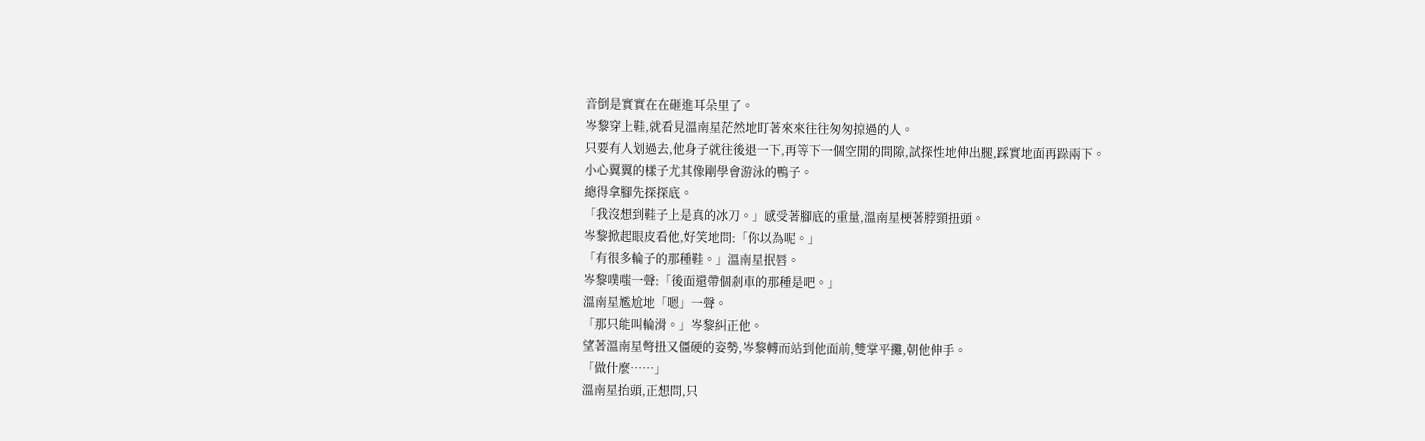音倒是實實在在砸進耳朵里了。
岑黎穿上鞋,就看見溫南星茫然地盯著來來往往匆匆掠過的人。
只要有人划過去,他身子就往後退一下,再等下一個空閒的間隙,試探性地伸出腿,踩實地面再跺兩下。
小心翼翼的樣子尤其像剛學會游泳的鴨子。
總得拿腳先探探底。
「我沒想到鞋子上是真的冰刀。」感受著腳底的重量,溫南星梗著脖頸扭頭。
岑黎掀起眼皮看他,好笑地問:「你以為呢。」
「有很多輪子的那種鞋。」溫南星抿唇。
岑黎噗嗤一聲:「後面還帶個剎車的那種是吧。」
溫南星尷尬地「嗯」一聲。
「那只能叫輪滑。」岑黎糾正他。
望著溫南星彆扭又僵硬的姿勢,岑黎轉而站到他面前,雙掌平攤,朝他伸手。
「做什麼……」
溫南星抬頭,正想問,只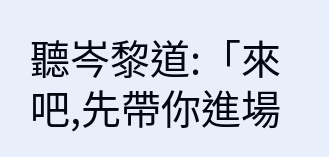聽岑黎道:「來吧,先帶你進場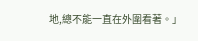地,總不能一直在外圍看著。」